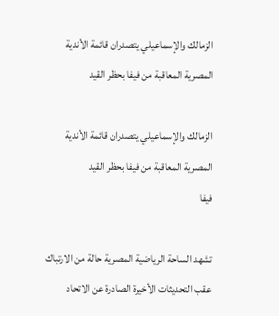الزمالك والإسماعيلي يتصدران قائمة الأندية المصرية المعاقبة من فيفا بحظر القيد

الزمالك والإسماعيلي يتصدران قائمة الأندية المصرية المعاقبة من فيفا بحظر القيد
فيفا

تشهد الساحة الرياضية المصرية حالة من الارتباك عقب التحديثات الأخيرة الصادرة عن الاتحاد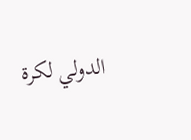الدولي لكرة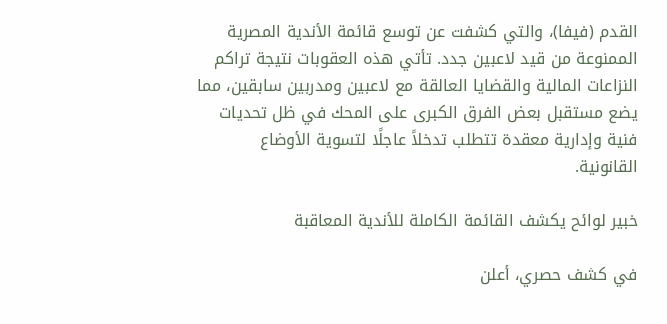القدم (فيفا)، والتي كشفت عن توسع قائمة الأندية المصرية الممنوعة من قيد لاعبين جدد. تأتي هذه العقوبات نتيجة تراكم النزاعات المالية والقضايا العالقة مع لاعبين ومدربين سابقين، مما يضع مستقبل بعض الفرق الكبرى على المحك في ظل تحديات فنية وإدارية معقدة تتطلب تدخلاً عاجلًا لتسوية الأوضاع القانونية.

خبير لوائح يكشف القائمة الكاملة للأندية المعاقبة

في كشف حصري، أعلن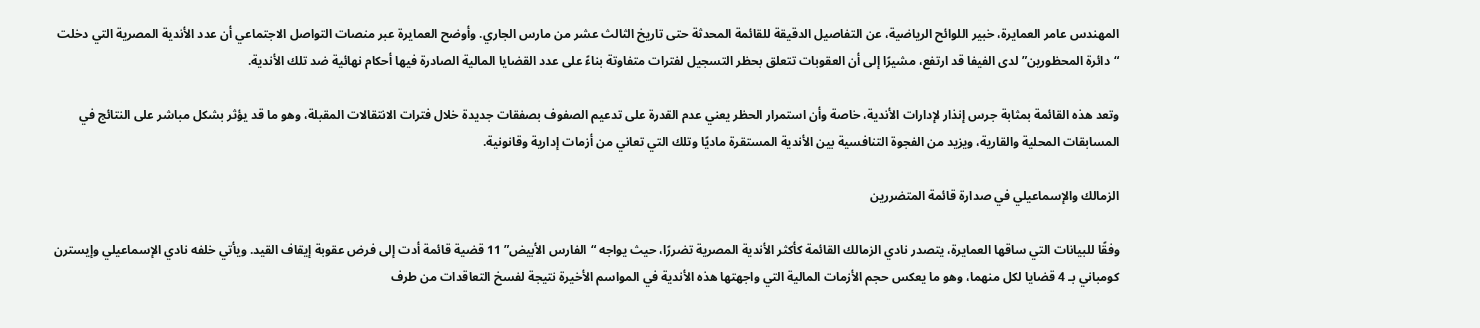المهندس عامر العمايرة، خبير اللوائح الرياضية، عن التفاصيل الدقيقة للقائمة المحدثة حتى تاريخ الثالث عشر من مارس الجاري. وأوضح العمايرة عبر منصات التواصل الاجتماعي أن عدد الأندية المصرية التي دخلت “دائرة المحظورين” لدى الفيفا قد ارتفع، مشيرًا إلى أن العقوبات تتعلق بحظر التسجيل لفترات متفاوتة بناءً على عدد القضايا المالية الصادرة فيها أحكام نهائية ضد تلك الأندية.

وتعد هذه القائمة بمثابة جرس إنذار لإدارات الأندية، خاصة وأن استمرار الحظر يعني عدم القدرة على تدعيم الصفوف بصفقات جديدة خلال فترات الانتقالات المقبلة، وهو ما قد يؤثر بشكل مباشر على النتائج في المسابقات المحلية والقارية، ويزيد من الفجوة التنافسية بين الأندية المستقرة ماديًا وتلك التي تعاني من أزمات إدارية وقانونية.

الزمالك والإسماعيلي في صدارة قائمة المتضررين

وفقًا للبيانات التي ساقها العمايرة، يتصدر نادي الزمالك القائمة كأكثر الأندية المصرية تضررًا، حيث يواجه “الفارس الأبيض” 11 قضية قائمة أدت إلى فرض عقوبة إيقاف القيد. ويأتي خلفه نادي الإسماعيلي وإيسترن كومباني بـ 4 قضايا لكل منهما، وهو ما يعكس حجم الأزمات المالية التي واجهتها هذه الأندية في المواسم الأخيرة نتيجة لفسخ التعاقدات من طرف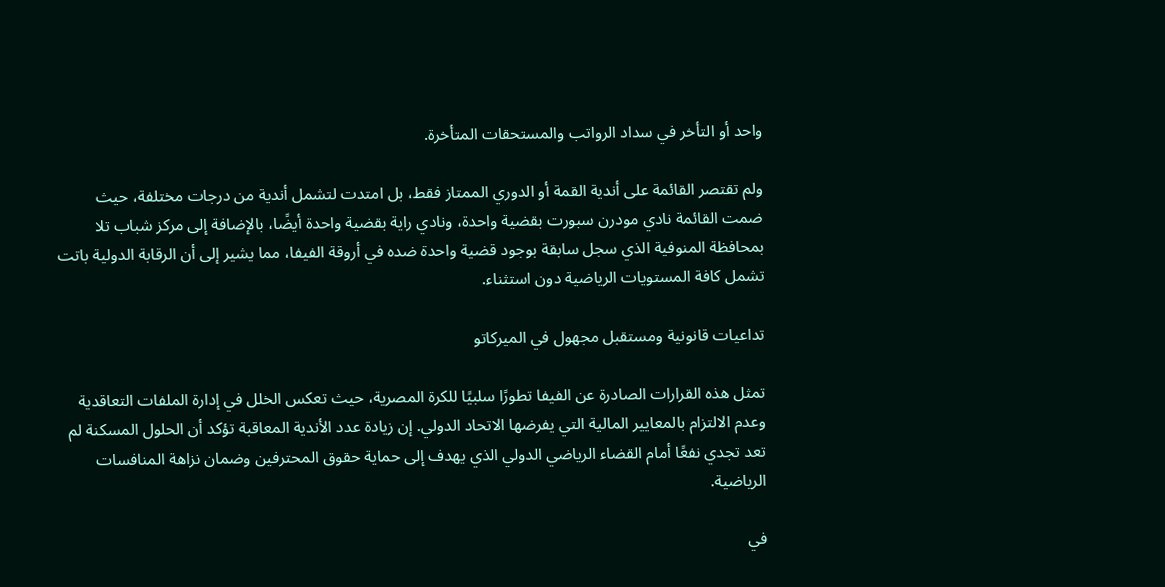واحد أو التأخر في سداد الرواتب والمستحقات المتأخرة.

ولم تقتصر القائمة على أندية القمة أو الدوري الممتاز فقط، بل امتدت لتشمل أندية من درجات مختلفة، حيث ضمت القائمة نادي مودرن سبورت بقضية واحدة، ونادي راية بقضية واحدة أيضًا، بالإضافة إلى مركز شباب تلا بمحافظة المنوفية الذي سجل سابقة بوجود قضية واحدة ضده في أروقة الفيفا، مما يشير إلى أن الرقابة الدولية باتت تشمل كافة المستويات الرياضية دون استثناء.

تداعيات قانونية ومستقبل مجهول في الميركاتو

تمثل هذه القرارات الصادرة عن الفيفا تطورًا سلبيًا للكرة المصرية، حيث تعكس الخلل في إدارة الملفات التعاقدية وعدم الالتزام بالمعايير المالية التي يفرضها الاتحاد الدولي. إن زيادة عدد الأندية المعاقبة تؤكد أن الحلول المسكنة لم تعد تجدي نفعًا أمام القضاء الرياضي الدولي الذي يهدف إلى حماية حقوق المحترفين وضمان نزاهة المنافسات الرياضية.

في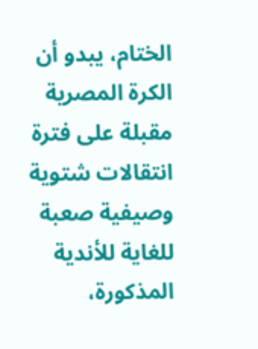الختام، يبدو أن الكرة المصرية مقبلة على فترة انتقالات شتوية وصيفية صعبة للغاية للأندية المذكورة،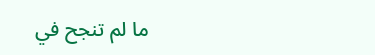ما لم تنجح في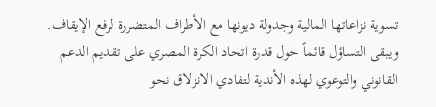تسوية نزاعاتها المالية وجدولة ديونها مع الأطراف المتضررة لرفع الإيقاف. ويبقى التساؤل قائماً حول قدرة اتحاد الكرة المصري على تقديم الدعم القانوني والتوعوي لهذه الأندية لتفادي الانزلاق نحو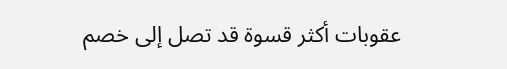عقوبات أكثر قسوة قد تصل إلى خصم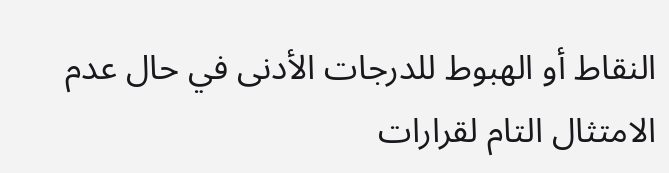النقاط أو الهبوط للدرجات الأدنى في حال عدم الامتثال التام لقرارات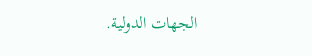الجهات الدولية.